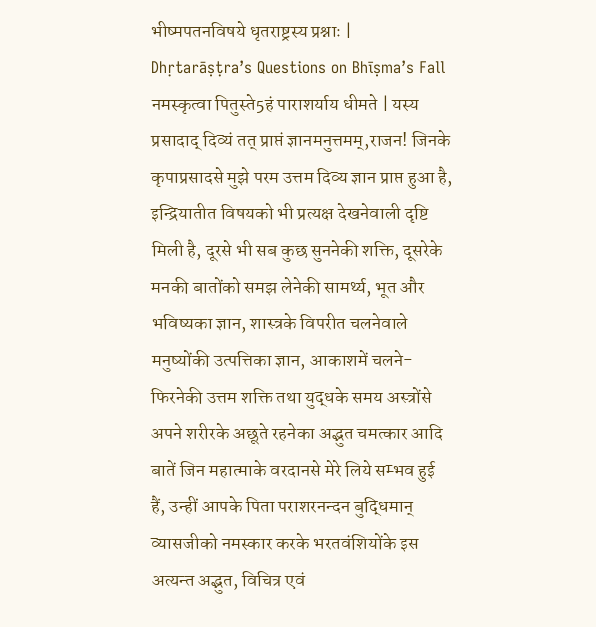भीष्मपतनविषये धृतराष्ट्रस्य प्रश्नाः | Dhṛtarāṣṭra’s Questions on Bhīṣma’s Fall
नमस्कृत्वा पितुस्ते5हं पाराशर्याय धीमते | यस्य प्रसादाद् दिव्यं तत् प्राप्तं ज्ञानमनुत्तमम्,राजन! जिनके कृपाप्रसादसे मुझे परम उत्तम दिव्य ज्ञान प्राप्त हुआ है, इन्द्रियातीत विषयको भी प्रत्यक्ष देखनेवाली दृष्टि मिली है, दूरसे भी सब कुछ सुननेकी शक्ति, दूसरेके मनकी बातोंको समझ लेनेकी सामर्थ्य, भूत और भविष्यका ज्ञान, शास्त्रके विपरीत चलनेवाले मनुष्योंकी उत्पत्तिका ज्ञान, आकाशमें चलने-फिरनेकी उत्तम शक्ति तथा युद्धके समय अस्त्रोंसे अपने शरीरके अछूते रहनेका अद्भुत चमत्कार आदि बातें जिन महात्माके वरदानसे मेरे लिये सम्भव हुई हैं, उन्हीं आपके पिता पराशरनन्दन बुद्धिमान् व्यासजीको नमस्कार करके भरतवंशियोंके इस अत्यन्त अद्भुत, विचित्र एवं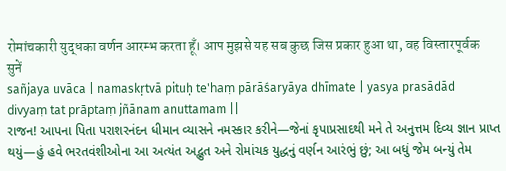रोमांचकारी युद्धका वर्णन आरम्भ करता हूँ। आप मुझसे यह सब कुछ जिस प्रकार हुआ था, वह विस्तारपूर्वक सुनें
sañjaya uvāca | namaskṛtvā pituḥ te'haṃ pārāśaryāya dhīmate | yasya prasādād divyaṃ tat prāptaṃ jñānam anuttamam ||
રાજન! આપના પિતા પરાશરનંદન ધીમાન વ્યાસને નમસ્કાર કરીને—જેનાં કૃપાપ્રસાદથી મને તે અનુત્તમ દિવ્ય જ્ઞાન પ્રાપ્ત થયું—હું હવે ભરતવંશીઓના આ અત્યંત અદ્ભુત અને રોમાંચક યુદ્ધનું વર્ણન આરંભું છું; આ બધું જેમ બન્યું તેમ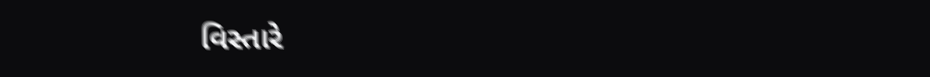વિસ્તારે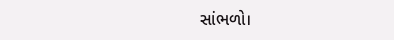સાંભળો।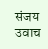संजय उवाच